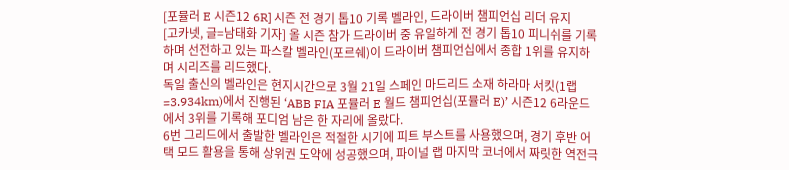[포뮬러 E 시즌12 6R] 시즌 전 경기 톱10 기록 벨라인, 드라이버 챔피언십 리더 유지
[고카넷, 글=남태화 기자] 올 시즌 참가 드라이버 중 유일하게 전 경기 톱10 피니쉬를 기록하며 선전하고 있는 파스칼 벨라인(포르쉐)이 드라이버 챔피언십에서 종합 1위를 유지하며 시리즈를 리드했다.
독일 출신의 벨라인은 현지시간으로 3월 21일 스페인 마드리드 소재 하라마 서킷(1랩=3.934km)에서 진행된 ‘ABB FIA 포뮬러 E 월드 챔피언십(포뮬러 E)’ 시즌12 6라운드에서 3위를 기록해 포디엄 남은 한 자리에 올랐다.
6번 그리드에서 출발한 벨라인은 적절한 시기에 피트 부스트를 사용했으며, 경기 후반 어택 모드 활용을 통해 상위권 도약에 성공했으며, 파이널 랩 마지막 코너에서 짜릿한 역전극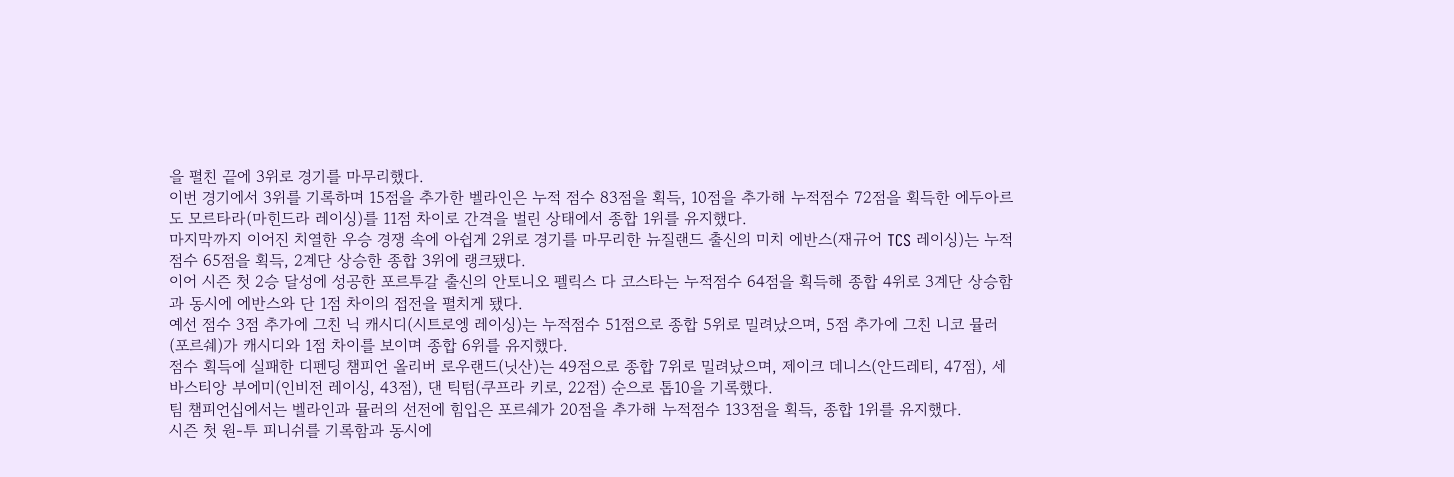을 펼친 끝에 3위로 경기를 마무리했다.
이번 경기에서 3위를 기록하며 15점을 추가한 벨라인은 누적 점수 83점을 획득, 10점을 추가해 누적점수 72점을 획득한 에두아르도 모르타라(마힌드라 레이싱)를 11점 차이로 간격을 벌린 상태에서 종합 1위를 유지했다.
마지막까지 이어진 치열한 우승 경쟁 속에 아쉽게 2위로 경기를 마무리한 뉴질랜드 출신의 미치 에반스(재규어 TCS 레이싱)는 누적점수 65점을 획득, 2계단 상승한 종합 3위에 랭크됐다.
이어 시즌 첫 2승 달성에 성공한 포르투갈 출신의 안토니오 펠릭스 다 코스타는 누적점수 64점을 획득해 종합 4위로 3계단 상승함과 동시에 에반스와 단 1점 차이의 접전을 펼치게 됐다.
예선 점수 3점 추가에 그친 닉 캐시디(시트로엥 레이싱)는 누적점수 51점으로 종합 5위로 밀려났으며, 5점 추가에 그친 니코 뮬러(포르쉐)가 캐시디와 1점 차이를 보이며 종합 6위를 유지했다.
점수 획득에 실패한 디펜딩 챔피언 올리버 로우랜드(닛산)는 49점으로 종합 7위로 밀려났으며, 제이크 데니스(안드레티, 47점), 세바스티앙 부에미(인비전 레이싱, 43점), 댄 틱텀(쿠프라 키로, 22점) 순으로 톱10을 기록했다.
팀 챔피언십에서는 벨라인과 뮬러의 선전에 힘입은 포르쉐가 20점을 추가해 누적점수 133점을 획득, 종합 1위를 유지했다.
시즌 첫 원-투 피니쉬를 기록함과 동시에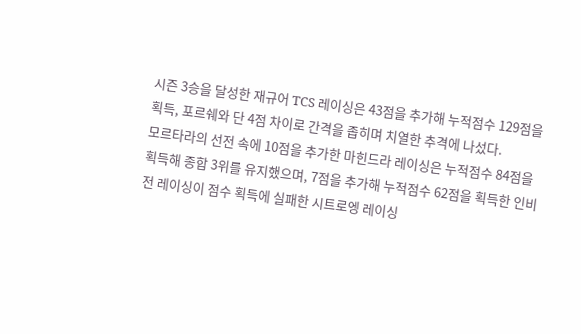시즌 3승을 달성한 재규어 TCS 레이싱은 43점을 추가해 누적점수 129점을 획득, 포르쉐와 단 4점 차이로 간격을 좁히며 치열한 추격에 나섰다.
모르타라의 선전 속에 10점을 추가한 마힌드라 레이싱은 누적점수 84점을 획득해 종합 3위를 유지했으며, 7점을 추가해 누적점수 62점을 획득한 인비전 레이싱이 점수 획득에 실패한 시트로엥 레이싱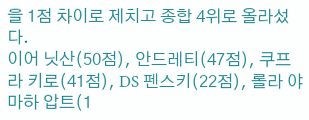을 1점 차이로 제치고 종합 4위로 올라섰다.
이어 닛산(50점), 안드레티(47점), 쿠프라 키로(41점), DS 펜스키(22점), 롤라 야마하 압트(1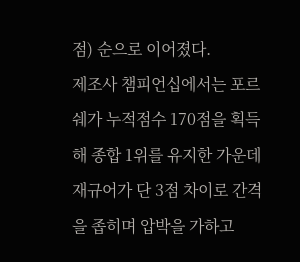점) 순으로 이어졌다.
제조사 챔피언십에서는 포르쉐가 누적점수 170점을 획득해 종합 1위를 유지한 가운데 재규어가 단 3점 차이로 간격을 좁히며 압박을 가하고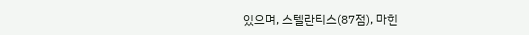있으며, 스텔란티스(87점), 마힌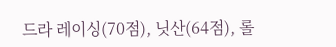드라 레이싱(70점), 닛산(64점), 롤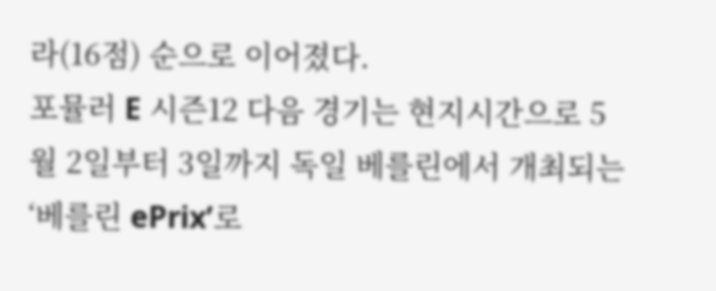라(16점) 순으로 이어졌다.
포뮬러 E 시즌12 다음 경기는 현지시간으로 5월 2일부터 3일까지 독일 베를린에서 개최되는 ‘베를린 ePrix’로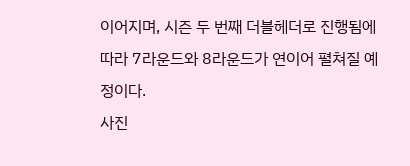이어지며, 시즌 두 번째 더블헤더로 진행됨에 따라 7라운드와 8라운드가 연이어 펼쳐질 예정이다.
사진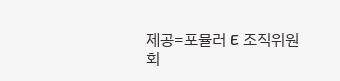제공=포뮬러 E 조직위원회